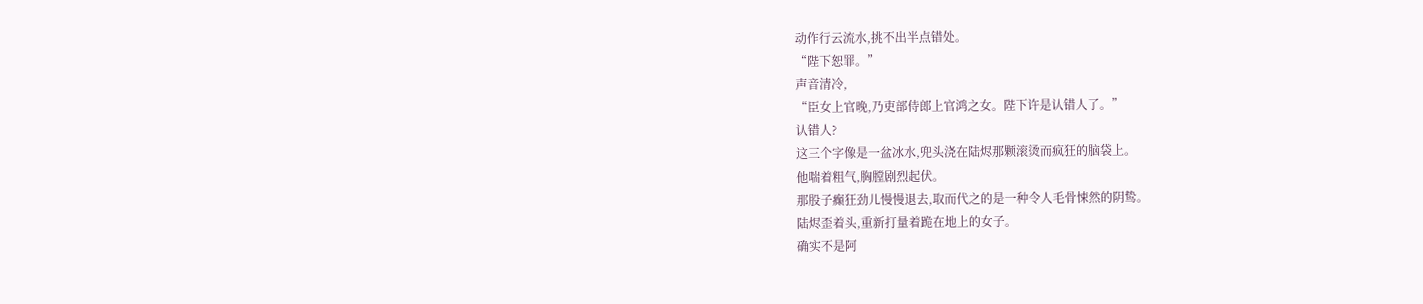动作行云流水,挑不出半点错处。
“陛下恕罪。”
声音清冷,
“臣女上官晚,乃吏部侍郎上官鸿之女。陛下许是认错人了。”
认错人?
这三个字像是一盆冰水,兜头浇在陆烬那颗滚烫而疯狂的脑袋上。
他喘着粗气,胸膛剧烈起伏。
那股子癫狂劲儿慢慢退去,取而代之的是一种令人毛骨悚然的阴鸷。
陆烬歪着头,重新打量着跪在地上的女子。
确实不是阿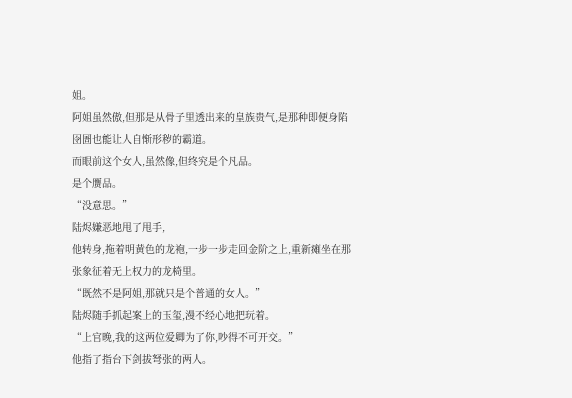姐。
阿姐虽然傲,但那是从骨子里透出来的皇族贵气,是那种即便身陷囹圄也能让人自惭形秽的霸道。
而眼前这个女人,虽然像,但终究是个凡品。
是个赝品。
“没意思。”
陆烬嫌恶地甩了甩手,
他转身,拖着明黄色的龙袍,一步一步走回金阶之上,重新瘫坐在那张象征着无上权力的龙椅里。
“既然不是阿姐,那就只是个普通的女人。”
陆烬随手抓起案上的玉玺,漫不经心地把玩着。
“上官晚,我的这两位爱卿为了你,吵得不可开交。”
他指了指台下剑拔弩张的两人。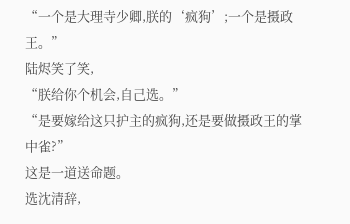“一个是大理寺少卿,朕的‘疯狗’;一个是摄政王。”
陆烬笑了笑,
“朕给你个机会,自己选。”
“是要嫁给这只护主的疯狗,还是要做摄政王的掌中雀?”
这是一道送命题。
选沈清辞,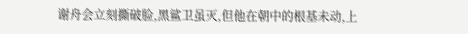谢舟会立刻撕破脸,黑鲨卫虽灭,但他在朝中的根基未动,上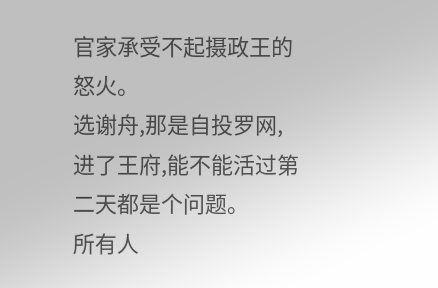官家承受不起摄政王的怒火。
选谢舟,那是自投罗网,进了王府,能不能活过第二天都是个问题。
所有人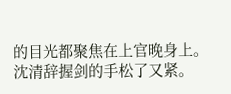的目光都聚焦在上官晚身上。
沈清辞握剑的手松了又紧。